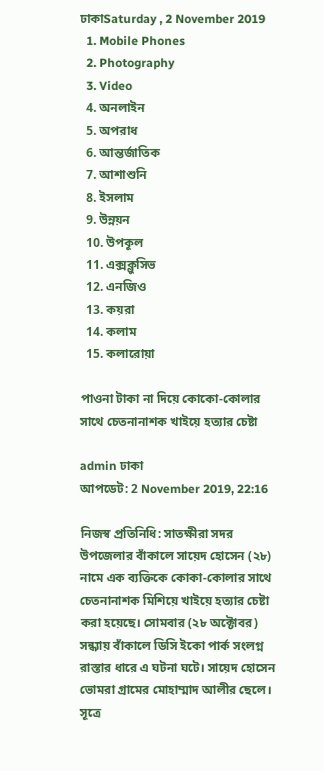ঢাকাSaturday , 2 November 2019
  1. Mobile Phones
  2. Photography
  3. Video
  4. অনলাইন
  5. অপরাধ
  6. আন্তর্জাতিক
  7. আশাশুনি
  8. ইসলাম
  9. উন্নয়ন
  10. উপকূল
  11. এক্সক্লুসিভ
  12. এনজিও
  13. কয়রা
  14. কলাম
  15. কলারোয়া

পাওনা টাকা না দিয়ে কোকো-কোলার সাথে চেতনানাশক খাইয়ে হত্যার চেষ্টা

admin ঢাকা
আপডেট: 2 November 2019, 22:16

নিজস্ব প্রতিনিধি: সাতক্ষীরা সদর উপজেলার বাঁকালে সায়েদ হোসেন (২৮) নামে এক ব্যক্তিকে কোকা-কোলার সাথে চেতনানাশক মিশিয়ে খাইয়ে হত্যার চেষ্টা করা হয়েছে। সোমবার (২৮ অক্টোবর) সন্ধ্যায় বাঁকালে ডিসি ইকো পার্ক সংলগ্ন রাস্তার ধারে এ ঘটনা ঘটে। সায়েদ হোসেন ভোমরা গ্রামের মোহাম্মাদ আলীর ছেলে। সূত্রে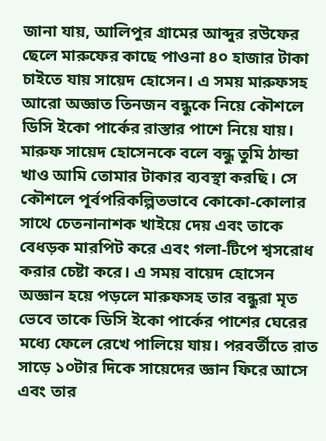জানা যায়, আলিপুর গ্রামের আব্দুর রউফের ছেলে মারুফের কাছে পাওনা ৪০ হাজার টাকা চাইতে যায় সায়েদ হোসেন। এ সময় মারুফসহ আরো অজ্ঞাত তিনজন বন্ধুকে নিয়ে কৌশলে ডিসি ইকো পার্কের রাস্তার পাশে নিয়ে যায়। মারুফ সায়েদ হোসেনকে বলে বন্ধু তুমি ঠান্ডা খাও আমি তোমার টাকার ব্যবস্থা করছি। সে কৌশলে পূর্বপরিকল্পিতভাবে কোকো-কোলার সাথে চেতনানাশক খাইয়ে দেয় এবং তাকে বেধড়ক মারপিট করে এবং গলা-টিপে শ্বসরোধ করার চেষ্টা করে। এ সময় বায়েদ হোসেন অজ্ঞান হয়ে পড়লে মারুফসহ তার বন্ধুরা মৃত ভেবে তাকে ডিসি ইকো পার্কের পাশের ঘেরের মধ্যে ফেলে রেখে পালিয়ে যায়। পরবর্তীতে রাত সাড়ে ১০টার দিকে সায়েদের জ্ঞান ফিরে আসে এবং তার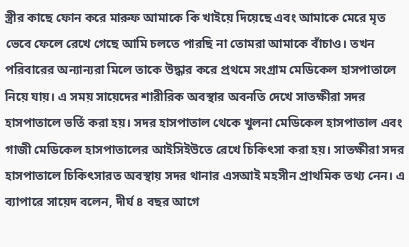স্ত্রীর কাছে ফোন করে মারুফ আমাকে কি খাইয়ে দিয়েছে এবং আমাকে মেরে মৃত ভেবে ফেলে রেখে গেছে আমি চলতে পারছি না তোমরা আমাকে বাঁচাও। তখন পরিবারের অন্যান্যরা মিলে তাকে উদ্ধার করে প্রথমে সংগ্রাম মেডিকেল হাসপাতালে নিয়ে যায়। এ সময় সায়েদের শারীরিক অবস্থার অবনতি দেখে সাতক্ষীরা সদর হাসপাতালে ভর্তি করা হয়। সদর হাসপাতাল থেকে খুলনা মেডিকেল হাসপাতাল এবং গাজী মেডিকেল হাসপাতালের আইসিইউতে রেখে চিকিৎসা করা হয়। সাতক্ষীরা সদর হাসপাতালে চিকিৎসারত অবস্থায় সদর থানার এসআই মহসীন প্রাথমিক তথ্য নেন। এ ব্যাপারে সায়েদ বলেন, দীর্ঘ ৪ বছর আগে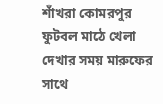শাঁখরা কোমরপুর ফুটবল মাঠে খেলা দেখার সময় মারুফের সাথে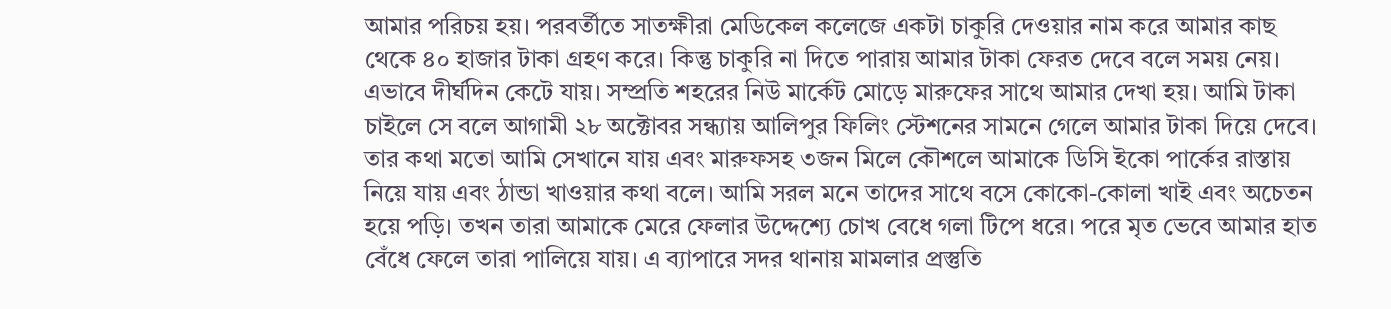আমার পরিচয় হয়। পরবর্তীতে সাতক্ষীরা মেডিকেল কলেজে একটা চাকুরি দেওয়ার নাম করে আমার কাছ থেকে ৪০ হাজার টাকা গ্রহণ করে। কিন্তু চাকুরি না দিতে পারায় আমার টাকা ফেরত দেবে বলে সময় নেয়। এভাবে দীর্ঘদিন কেটে যায়। সম্প্রতি শহরের নিউ মার্কেট মোড়ে মারুফের সাথে আমার দেখা হয়। আমি টাকা চাইলে সে বলে আগামী ২৮ অক্টোবর সন্ধ্যায় আলিপুর ফিলিং স্টেশনের সামনে গেলে আমার টাকা দিয়ে দেবে। তার কথা মতো আমি সেখানে যায় এবং মারুফসহ ৩জন মিলে কৌশলে আমাকে ডিসি ইকো পার্কের রাস্তায় নিয়ে যায় এবং ঠান্ডা খাওয়ার কথা বলে। আমি সরল মনে তাদের সাথে বসে কোকো-কোলা খাই এবং অচেতন হয়ে পড়ি। তখন তারা আমাকে মেরে ফেলার উদ্দেশ্যে চোখ বেধে গলা টিপে ধরে। পরে মৃত ভেবে আমার হাত বেঁধে ফেলে তারা পালিয়ে যায়। এ ব্যাপারে সদর থানায় মামলার প্রস্তুতি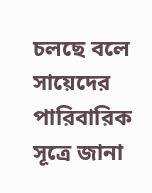চলছে বলে সায়েদের পারিবারিক সূত্রে জানা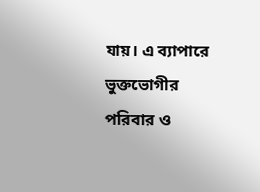যায়। এ ব্যাপারে ভুক্তভোগীর পরিবার ও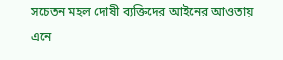সচেতন মহল দোষী ব্যক্তিদের আইনের আওতায় এনে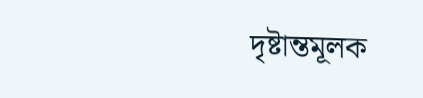দৃষ্টান্তমূলক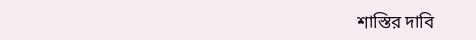শাস্তির দাবি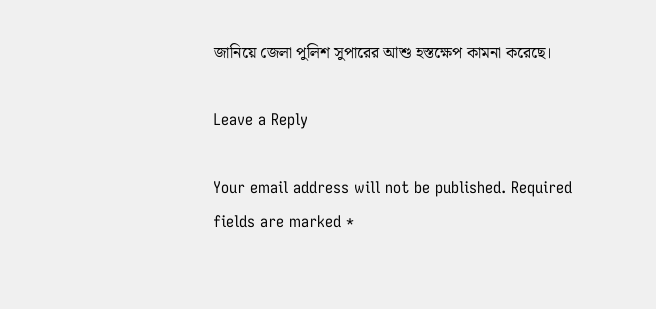জানিয়ে জেলা পুলিশ সুপারের আশু হস্তক্ষেপ কামনা করেছে।

Leave a Reply

Your email address will not be published. Required fields are marked *